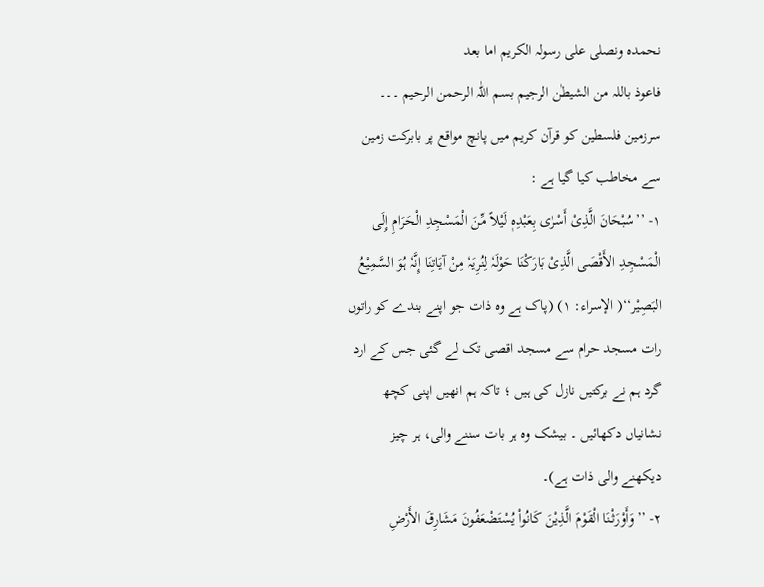نحمدہ ونصلی علی رسولہ الکریم اما بعد
فاعوذ باللہ من الشیطٰن الرجیم بسم اللّٰہ الرحمن الرحیم ۔۔۔
سرزمین فلسطین کو قرآن کریم میں پانچ مواقع پر بابرکت زمین سے مخاطب کیا گیا ہے :
۱- ’’سُبْحَانَ الَّذِیْ أَسْرٰی بِعَبْدِہٖ لَیْلاً مِّنَ الْمَسْجِدِ الْحَرَامِ إِلَی الْمَسْجِدِ الأَقْصَی الَّذِیْ بَارَکْنَا حَوْلَہٗ لِنُرِیَہٗ مِنْ آیَاتِنَا إِنَّہٗ ہُوَ السَّمِیْعُ البَصِیْر‘‘( الإسراء: ۱) (پاک ہے وہ ذات جو اپنے بندے کو راتوں رات مسجد حرام سے مسجد اقصی تک لے گئی جس کے ارد گرد ہم نے برکتیں نازل کی ہیں ؛ تاکہ ہم انھیں اپنی کچھ نشانیاں دکھائیں ۔ بیشک وہ ہر بات سننے والی، ہر چیز دیکھنے والی ذات ہے)۔
۲- ’’وَأَوْرَثْنَا الْقَوْمَ الَّذِیْنَ کَانُواْ یُسْتَضْعَفُونَ مَشَارِقَ الأَرْضِ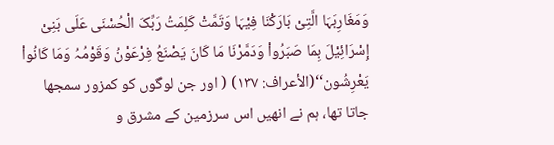وَمَغَارِبَہَا الَّتِیْ بَارَکْنَا فِیْہَا وَتَمَّتْ کَلِمَتُ رَبِّکَ الْحُسْنَی عَلَی بَنِیْ إِسْرَائِیْلَ بِمَا صَبَرُواْ وَدَمَّرْنَا مَا کَانَ یَصْنَعُ فِرْعَوْنُ وَقَوْمُہُ وَمَا کَانُواْ یَعْرِشُون‘‘(الأعراف: ۱۳۷) ( اور جن لوگوں کو کمزور سمجھا جاتا تھا، ہم نے انھیں اس سرزمین کے مشرق و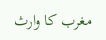مغرب کا وارث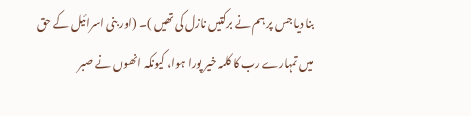بنا دیا جس پر ہم نے برکتیں نازل کی تھیں )۔ (اور بنی اسرائیل کے حق میں تمہارے رب کا کلمہ خیر پورا ہوا، کیونکہ انھوں نے صبر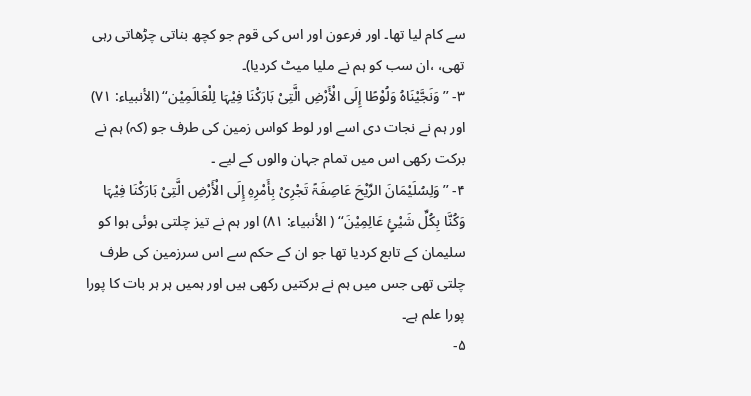سے کام لیا تھا۔ اور فرعون اور اس کی قوم جو کچھ بناتی چڑھاتی رہی تھی، ،ان سب کو ہم نے ملیا میٹ کردیا)۔
۳- ’’وَنَجَّیْنَاہُ وَلُوْطًا إِلَی الْأَرْضِ الَّتِیْ بَارَکْنَا فِیْہَا لِلْعَالَمِیْن‘‘ (الأنبیاء: ۷۱) اور ہم نے نجات دی اسے اور لوط کواس زمین کی طرف جو (کہ) ہم نے برکت رکھی اس میں تمام جہان والوں کے لیے ۔
۴- ’’وَلِسُلَیْمَانَ الرِّیْحَ عَاصِفَۃً تَجْرِیْ بِأَمْرِہِ إِلَی الْأَرْضِ الَّتِیْ بَارَکْنَا فِیْہَا وَکُنَّا بِکُلِّ شَیْئٍ عَالِمِیْنَ‘‘ ( الأنبیاء: ۸۱) اور ہم نے تیز چلتی ہوئی ہوا کو سلیمان کے تابع کردیا تھا جو ان کے حکم سے اس سرزمین کی طرف چلتی تھی جس میں ہم نے برکتیں رکھی ہیں اور ہمیں ہر ہر بات کا پورا پورا علم ہے۔
۵-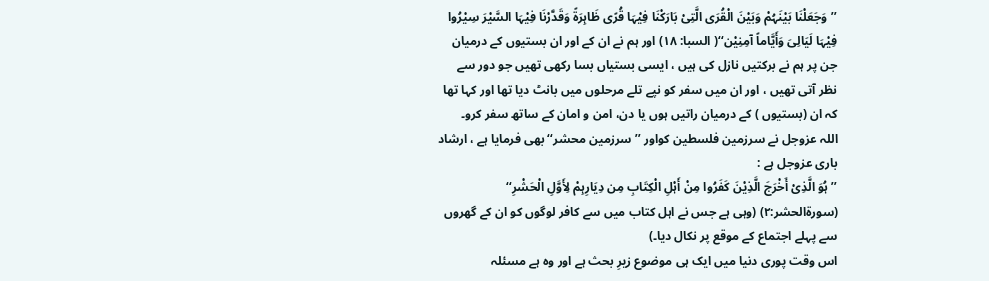’’وَجَعَلْنَا بَیْنَہُمْ وَبَیْنَ الْقُرَی الَّتِیْ بَارَکْنَا فِیْہَا قُرًی ظَاہِرَۃً وَقَدَّرْنَا فِیْہَا السَّیْرَ سِیْرُوا فِیْہَا لَیَالِیَ وَأَیَّاماً آمِنِیْن‘‘( السبا: ۱۸) اور ہم نے ان کے اور ان بستیوں کے درمیان جن پر ہم نے برکتیں نازل کی ہیں ، ایسی بستیاں بسا رکھی تھیں جو دور سے نظر آتی تھیں ، اور ان میں سفر کو نپے تلے مرحلوں میں بانٹ دیا تھا اور کہا تھا کہ ان (بستیوں ) کے درمیان راتیں ہوں یا دن، امن و امان کے ساتھ سفر کرو۔
اللہ عزوجل نے سرزمین فلسطین کواور ’’سرزمین محشر‘‘ بھی فرمایا ہے ، ارشاد باری عزوجل ہے :
’’ہُوَ الَّذِیْ أَخْرَجَ الَّذِیْنَ کَفَرُوا مِنْ أَہْلِ الْکِتَابِ مِن دِیَارِہِمْ لِأَوَّلِ الْحَشْرِ‘‘ (سورۃالحشر:۲) (وہی ہے جس نے اہل کتاب میں سے کافر لوگوں کو ان کے گھروں سے پہلے اجتماع کے موقع پر نکال دیا۔)
اس وقت پوری دنیا میں ایک ہی موضوع زیرِ بحث ہے اور وہ ہے مسئلہ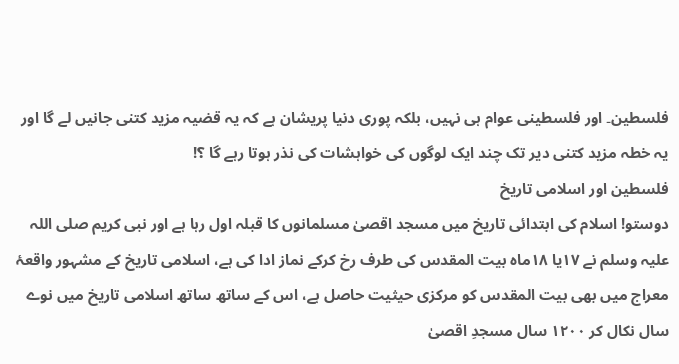فلسطین۔ اور فلسطینی عوام ہی نہیں، بلکہ پوری دنیا پریشان ہے کہ یہ قضیہ مزید کتنی جانیں لے گا اور یہ خطہ مزید کتنی دیر تک چند ایک لوگوں کی خواہشات کی نذر ہوتا رہے گا ؟!
فلسطین اور اسلامی تاریخ
دوستو! اسلام کی ابتدائی تاریخ میں مسجد اقصیٰ مسلمانوں کا قبلہ اول رہا ہے اور نبی کریم صلی اللہ علیہ وسلم نے ۱۷یا ۱۸ماہ بیت المقدس کی طرف رخ کرکے نماز ادا کی ہے، اسلامی تاریخ کے مشہور واقعۂ معراج میں بھی بیت المقدس کو مرکزی حیثیت حاصل ہے، اس کے ساتھ ساتھ اسلامی تاریخ میں نوے سال نکال کر ۱۲۰۰ سال مسجدِ اقصیٰ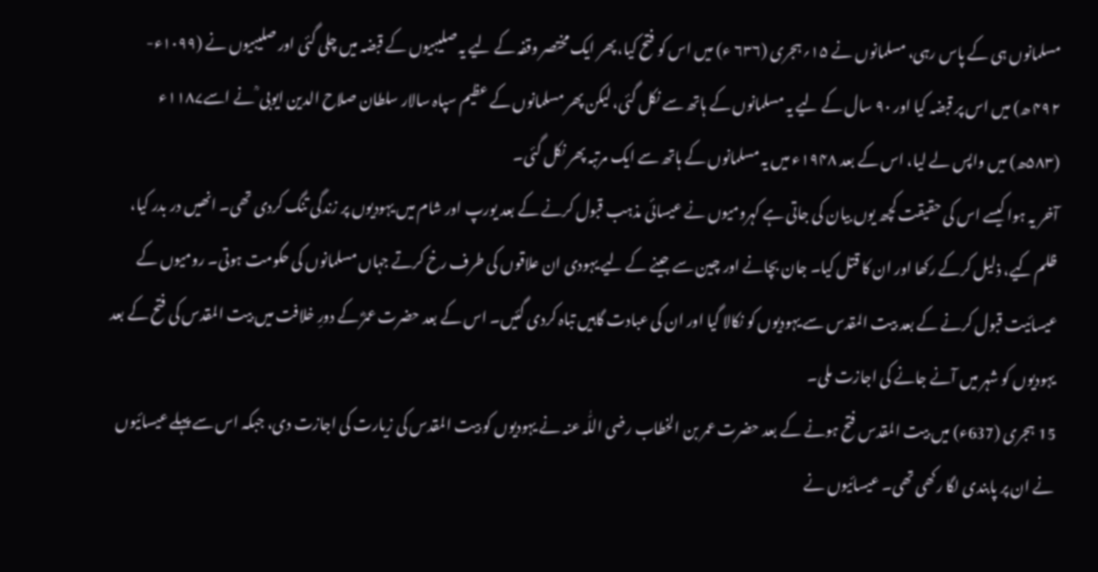مسلمانوں ہی کے پاس رہی، مسلمانوں نے ۱۵؍ہجری (۶۳۶ ء) میں اس کو فتح کیا، پھر ایک مختصر وقفہ کے لیے یہ صلیبیوں کے قبضہ میں چلی گئی اور صلیبیوں نے (۱۰۹۹ء- ۴۹۲ ھ) میں اس پر قبضہ کیا اور ۹۰ سال کے لیے یہ مسلمانوں کے ہاتھ سے نکل گئی، لیکن پھر مسلمانوں کے عظیم سپاہ سالار سلطان صلاح الدین ایوبی ؒ نے اسے۱۱۸۷ء (۵۸۳ھ) میں واپس لے لیا، اس کے بعد ۱۹۴۸ء میں یہ مسلمانوں کے ہاتھ سے ایک مرتبہ پھر نکل گئی۔
آخر یہ ہوا کیسے اس کی حقیقت کچھ یوں بیان کی جاتی ہے کہرومیوں نے عیسائی مذہب قبول کرنے کے بعد یورپ اور شام میں یہودیوں پر زندگی تنگ کردی تھی۔ انھیں در بدر کیا، ظلم کیے، ذلیل کرکے رکھا اور ان کا قتل کیا۔ جان بچانے اور چین سے جینے کے لیے یہودی ان علاقوں کی طرف رخ کرتے جہاں مسلمانوں کی حکومت ہوتی۔ رومیوں کے عیسائیت قبول کرنے کے بعد بیت المقدس سے یہودیوں کو نکالا گیا اور ان کی عبادت گاہیں تباہ کردی گئیں۔ اس کے بعد حضرت عمرؓ کے دورِ خلافت میں بیت المقدس کی فتح کے بعد یہودیوں کو شہر میں آنے جانے کی اجازت ملی۔
15 ہجری (637ء) میں بیت المقدس فتح ہونے کے بعد حضرت عمر بن الخطاب رضی اللّٰہ عنہ نے یہودیوں کو بیت المقدس کی زیارت کی اجازت دی، جبکہ اس سے پہلے عیسائیوں نے ان پر پابندی لگا رکھی تھی۔ عیسائیوں نے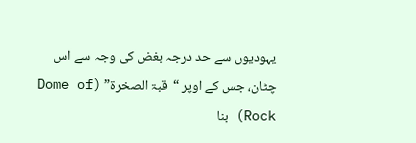یہودیوں سے حد درجہ بغض کی وجہ سے اس چٹان، جس کے اوپر “قبۃ الصخرۃ” (Dome of Rock) بنا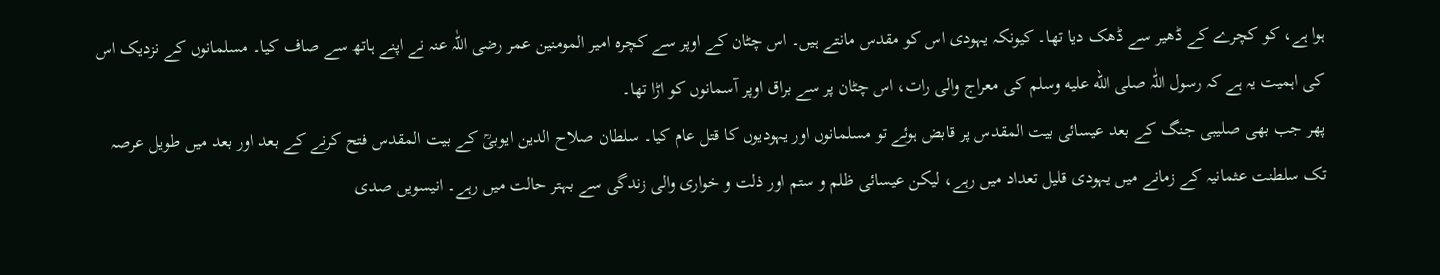ہوا ہے، کو کچرے کے ڈھیر سے ڈھک دیا تھا۔ کیونکہ یہودی اس کو مقدس مانتے ہیں۔ اس چٹان کے اوپر سے کچرہ امیر المومنین عمر رضی اللّٰہ عنہ نے اپنے ہاتھ سے صاف کیا۔ مسلمانوں کے نزدیک اس کی اہمیت یہ ہے کہ رسول اللّٰہ صلى الله عليه وسلم کی معراج والی رات، اس چٹان پر سے براق اوپر آسمانوں کو اڑا تھا۔
پھر جب بھی صلیبی جنگ کے بعد عیسائی بیت المقدس پر قابض ہوئے تو مسلمانوں اور یہودیوں کا قتل عام کیا۔ سلطان صلاح الدین ایوبیؒ کے بیت المقدس فتح کرنے کے بعد اور بعد میں طویل عرصہ تک سلطنت عثمانیہ کے زمانے میں یہودی قلیل تعداد میں رہے، لیکن عیسائی ظلم و ستم اور ذلت و خواری والی زندگی سے بہتر حالت میں رہے۔ انیسویں صدی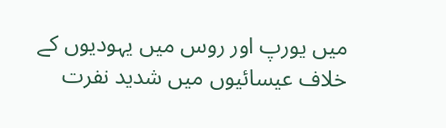میں یورپ اور روس میں یہودیوں کے خلاف عیسائیوں میں شدید نفرت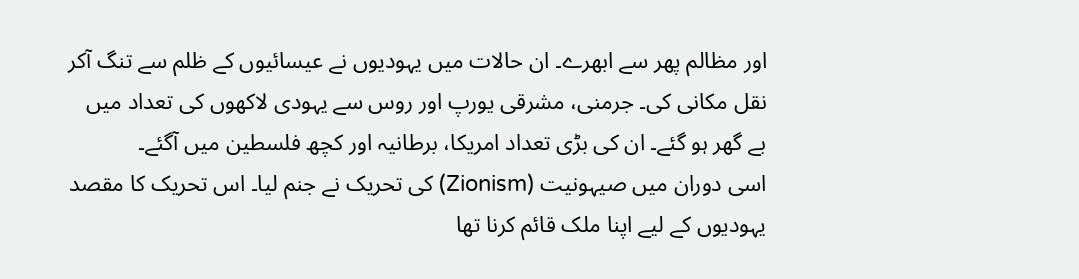اور مظالم پھر سے ابھرے۔ ان حالات میں یہودیوں نے عیسائیوں کے ظلم سے تنگ آکر نقل مکانی کی۔ جرمنی، مشرقی یورپ اور روس سے یہودی لاکھوں کی تعداد میں بے گھر ہو گئے۔ ان کی بڑی تعداد امریکا، برطانیہ اور کچھ فلسطین میں آگئے۔
اسی دوران میں صیہونیت (Zionism) کی تحریک نے جنم لیا۔ اس تحریک کا مقصد یہودیوں کے لیے اپنا ملک قائم کرنا تھا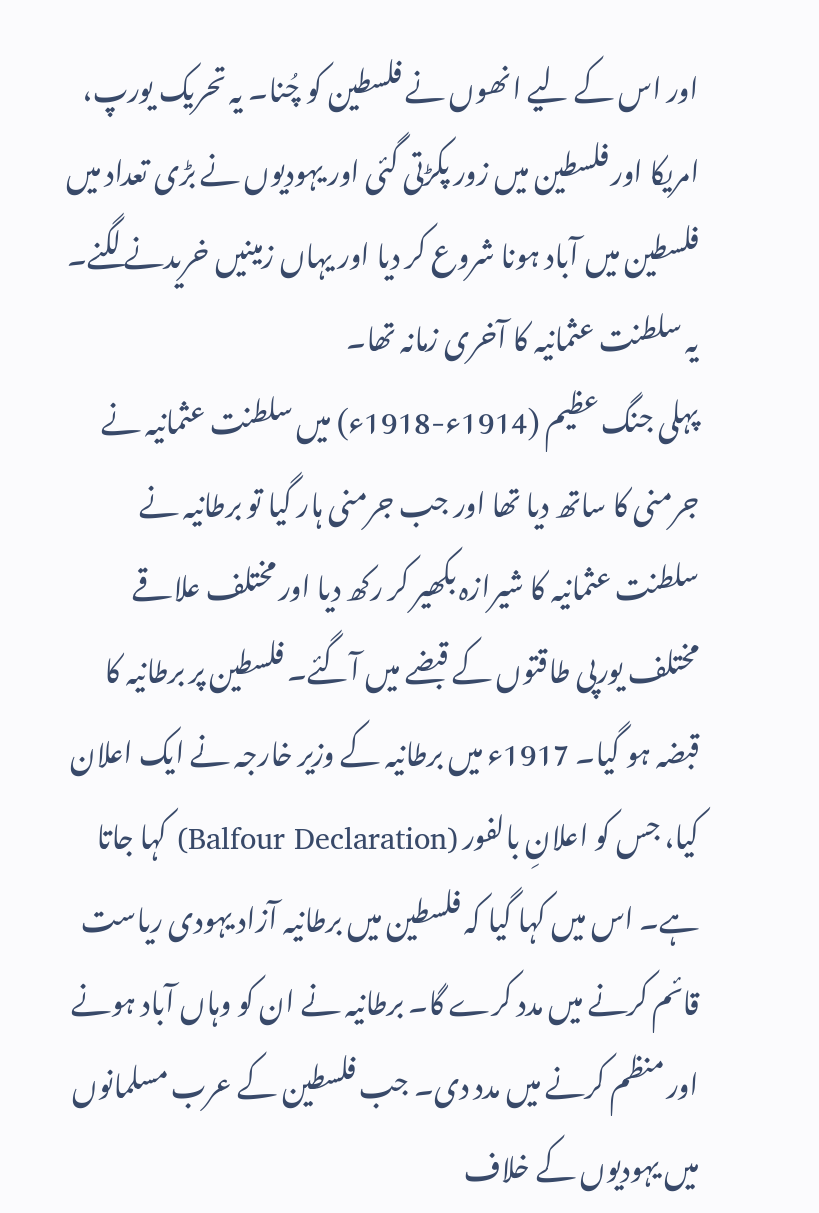اور اس کے لیے انھوں نے فلسطین کو چُنا۔ یہ تحریک یورپ، امریکا اور فلسطین میں زور پکڑتی گئی اور یہودیوں نے بڑی تعداد میں فلسطین میں آباد ہونا شروع کر دیا اور یہاں زمینیں خریدنے لگنے۔ یہ سلطنت عثمانیہ کا آخری زمانہ تھا۔
پہلی جنگ عظیم (1914ء-1918ء) میں سلطنت عثمانیہ نے جرمنی کا ساتھ دیا تھا اور جب جرمنی ہار گیا تو برطانیہ نے سلطنت عثمانیہ کا شیرازہ بکھیر کر رکھ دیا اور مختلف علاقے مختلف یورپی طاقتوں کے قبضے میں آگئے۔ فلسطین پر برطانیہ کا قبضہ ہو گیا۔ 1917ء میں برطانیہ کے وزیر خارجہ نے ایک اعلان کیا، جس کو اعلانِ بالفور (Balfour Declaration) کہا جاتا ہے۔ اس میں کہا گیا کہ فلسطین میں برطانیہ آزاد یہودی ریاست قائم کرنے میں مدد کرے گا۔ برطانیہ نے ان کو وہاں آباد ہونے اور منظم کرنے میں مدد دی۔ جب فلسطین کے عرب مسلمانوں میں یہودیوں کے خلاف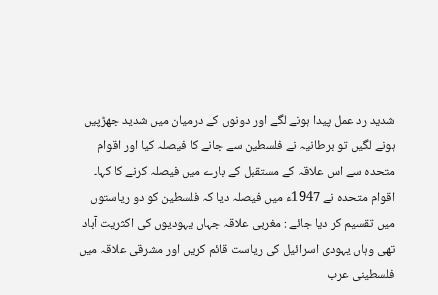شدید رد عمل پیدا ہونے لگے اور دونوں کے درمیان میں شدید جھڑپیں ہونے لگیں تو برطانیہ نے فلسطین سے جانے کا فیصلہ کیا اور اقوام متحدہ سے اس علاقہ کے مستقبل کے بارے میں فیصلہ کرنے کا کہا۔
اقوام متحدہ نے 1947ء میں فیصلہ دیا کہ فلسطین کو دو ریاستوں میں تقسیم کر دیا جائے : مغربی علاقہ جہاں یہودیوں کی اکثریت آباد تھی وہاں یہودی اسرائیل کی ریاست قائم کریں اور مشرقی علاقہ میں فلسطینی عرب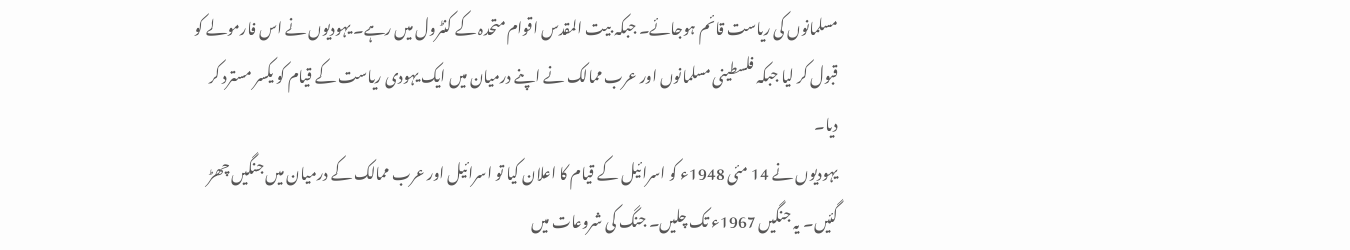مسلمانوں کی ریاست قائم ہوجائے۔ جبکہ بیت المقدس اقوام متحدہ کے کنٹرول میں رہے۔ یہودیوں نے اس فارمولے کو قبول کر لیا جبکہ فلسطینی مسلمانوں اور عرب ممالک نے اپنے درمیان میں ایک یہودی ریاست کے قیام کو یکسر مسترد کر دیا۔
یہودیوں نے 14 مئی 1948ء کو اسرائیل کے قیام کا اعلان کیا تو اسرائیل اور عرب ممالک کے درمیان میں جنگیں چھڑ گئیں۔ یہ جنگیں 1967ء تک چلیں۔ جنگ کی شروعات میں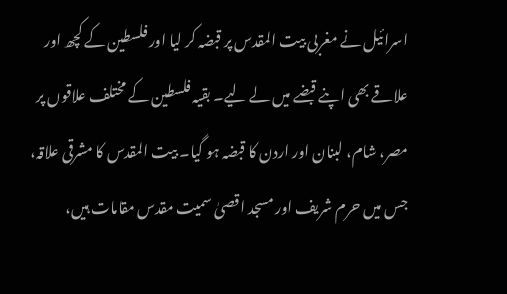اسرائیل نے مغربی بیت المقدس پر قبضہ کر لیا اور فلسطین کے کچھ اور علاقے بھی اپنے قبضے میں لے لیے۔ بقیہ فلسطین کے مختلف علاقوں پر مصر، شام، لبنان اور اردن کا قبضہ ہو گیا۔ بیت المقدس کا مشرقی علاقہ، جس میں حرم شریف اور مسجد اقصیٰ سمیت مقدس مقامات ہیں،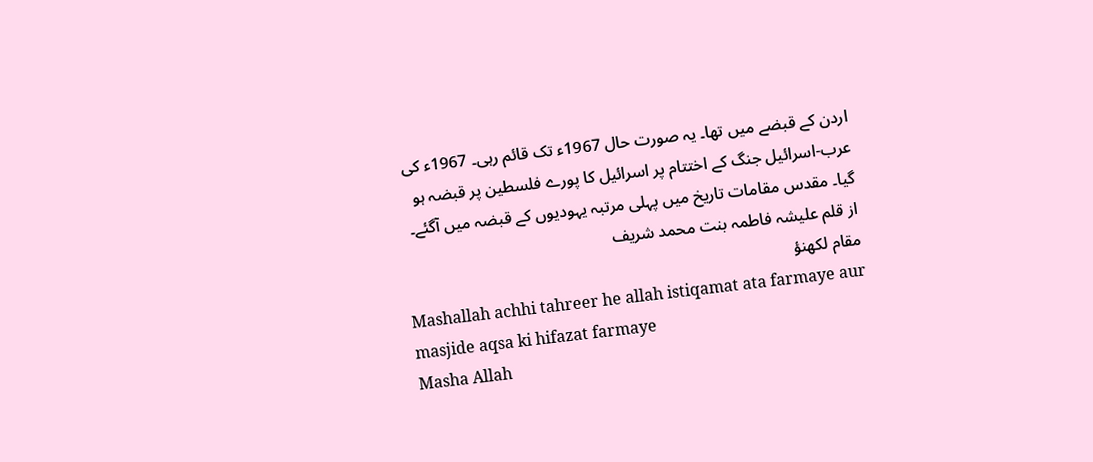اردن کے قبضے میں تھا۔ یہ صورت حال 1967ء تک قائم رہی۔ 1967ء کی عرب-اسرائیل جنگ کے اختتام پر اسرائیل کا پورے فلسطین پر قبضہ ہو گیا۔ مقدس مقامات تاریخ میں پہلی مرتبہ یہودیوں کے قبضہ میں آگئے۔
از قلم علیشہ فاطمہ بنت محمد شریف
مقام لکھنؤ
Mashallah achhi tahreer he allah istiqamat ata farmaye aur masjide aqsa ki hifazat farmaye
Masha Allah